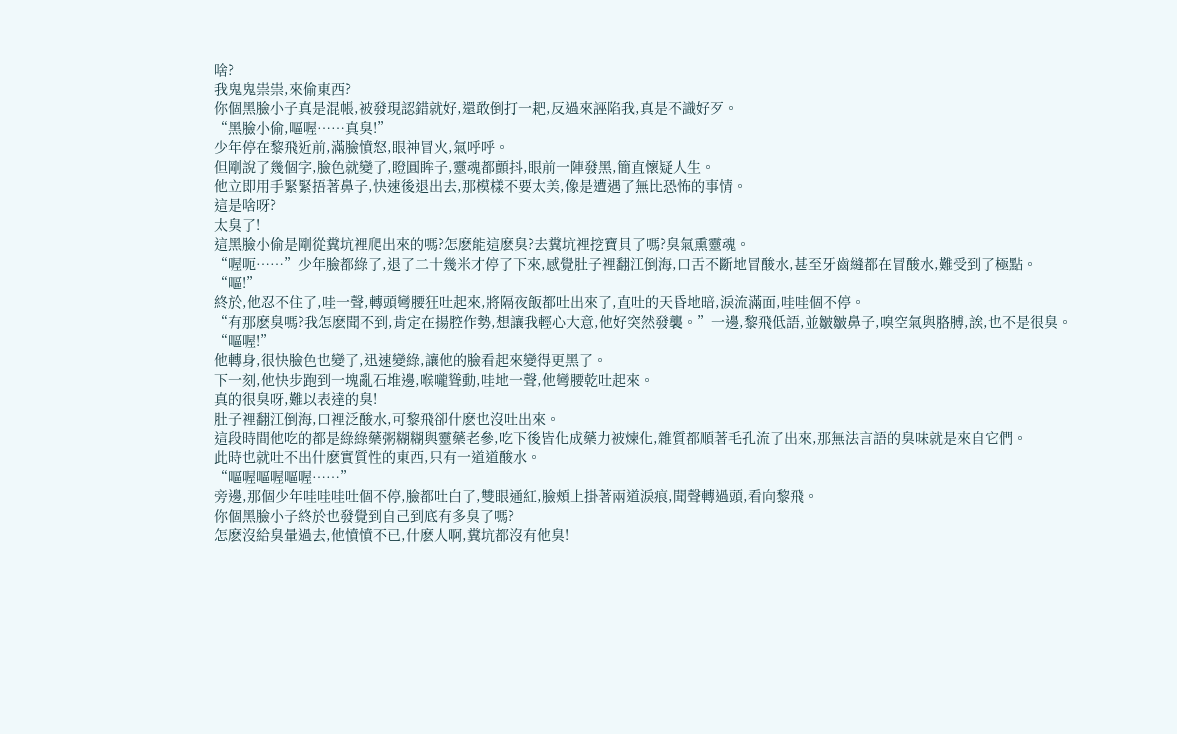啥?
我鬼鬼祟祟,來偷東西?
你個黑臉小子真是混帳,被發現認錯就好,還敢倒打一耙,反過來誣陷我,真是不識好歹。
“黑臉小偷,嘔喔……真臭!”
少年停在黎飛近前,滿臉憤怒,眼神冒火,氣呼呼。
但剛說了幾個字,臉色就變了,瞪圓眸子,靈魂都顫抖,眼前一陣發黑,簡直懷疑人生。
他立即用手緊緊捂著鼻子,快速後退出去,那模樣不要太美,像是遭遇了無比恐怖的事情。
這是啥呀?
太臭了!
這黑臉小偷是剛從糞坑裡爬出來的嗎?怎麽能這麽臭?去糞坑裡挖寶貝了嗎?臭氣熏靈魂。
“喔呃……”少年臉都綠了,退了二十幾米才停了下來,感覺肚子裡翻江倒海,口舌不斷地冒酸水,甚至牙齒縫都在冒酸水,難受到了極點。
“嘔!”
終於,他忍不住了,哇一聲,轉頭彎腰狂吐起來,將隔夜飯都吐出來了,直吐的天昏地暗,淚流滿面,哇哇個不停。
“有那麽臭嗎?我怎麽聞不到,肯定在揚腔作勢,想讓我輕心大意,他好突然發襲。”一邊,黎飛低語,並皺皺鼻子,嗅空氣與胳膊,誒,也不是很臭。
“嘔喔!”
他轉身,很快臉色也變了,迅速變綠,讓他的臉看起來變得更黑了。
下一刻,他快步跑到一塊亂石堆邊,喉嚨聳動,哇地一聲,他彎腰乾吐起來。
真的很臭呀,難以表達的臭!
肚子裡翻江倒海,口裡泛酸水,可黎飛卻什麽也沒吐出來。
這段時間他吃的都是綠綠藥粥糊糊與靈藥老參,吃下後皆化成藥力被煉化,雜質都順著毛孔流了出來,那無法言語的臭味就是來自它們。
此時也就吐不出什麽實質性的東西,只有一道道酸水。
“嘔喔嘔喔嘔喔……”
旁邊,那個少年哇哇哇吐個不停,臉都吐白了,雙眼通紅,臉頰上掛著兩道淚痕,聞聲轉過頭,看向黎飛。
你個黑臉小子終於也發覺到自己到底有多臭了嗎?
怎麽沒給臭暈過去,他憤憤不已,什麽人啊,糞坑都沒有他臭!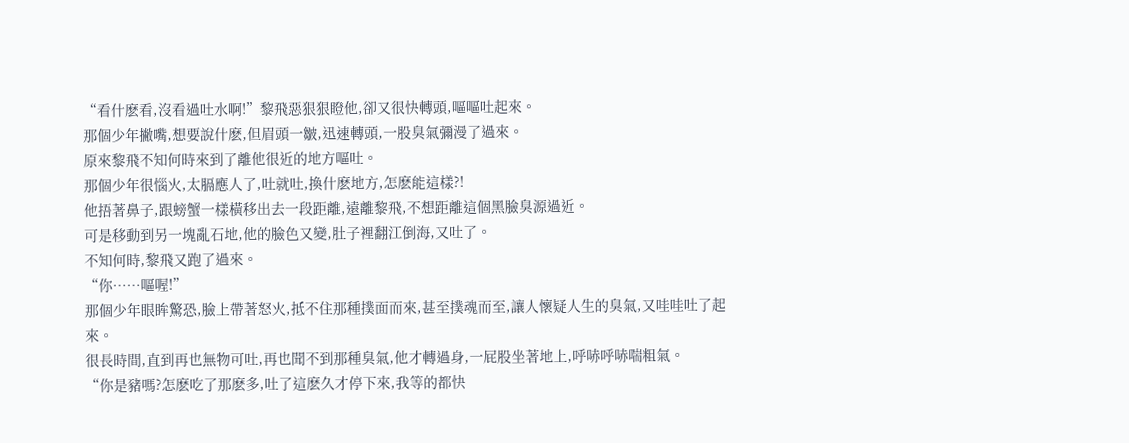“看什麽看,沒看過吐水啊!”黎飛惡狠狠瞪他,卻又很快轉頭,嘔嘔吐起來。
那個少年撇嘴,想要說什麽,但眉頭一皺,迅速轉頭,一股臭氣彌漫了過來。
原來黎飛不知何時來到了離他很近的地方嘔吐。
那個少年很惱火,太膈應人了,吐就吐,換什麽地方,怎麽能這樣?!
他捂著鼻子,跟螃蟹一樣橫移出去一段距離,遠離黎飛,不想距離這個黑臉臭源過近。
可是移動到另一塊亂石地,他的臉色又變,肚子裡翻江倒海,又吐了。
不知何時,黎飛又跑了過來。
“你……嘔喔!”
那個少年眼眸驚恐,臉上帶著怒火,抵不住那種撲面而來,甚至撲魂而至,讓人懷疑人生的臭氣,又哇哇吐了起來。
很長時間,直到再也無物可吐,再也聞不到那種臭氣,他才轉過身,一屁股坐著地上,呼哧呼哧喘粗氣。
“你是豬嗎?怎麽吃了那麽多,吐了這麽久才停下來,我等的都快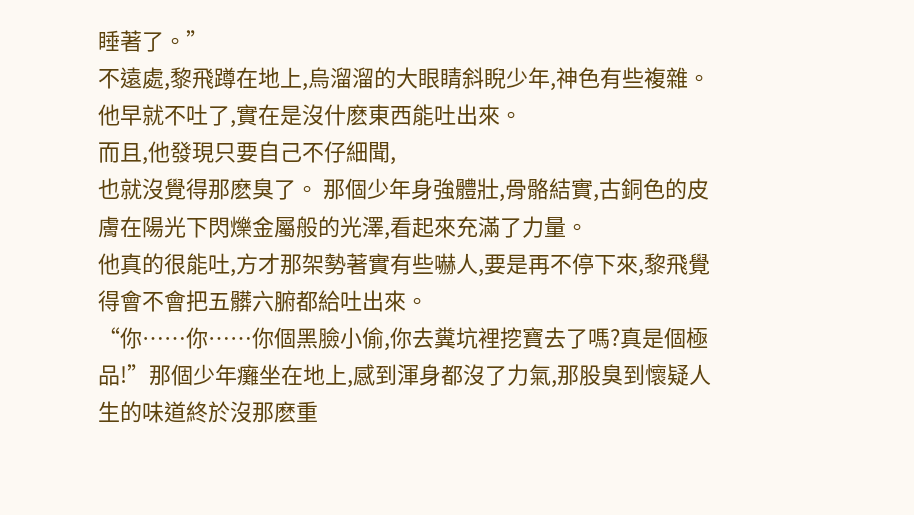睡著了。”
不遠處,黎飛蹲在地上,烏溜溜的大眼睛斜睨少年,神色有些複雜。
他早就不吐了,實在是沒什麽東西能吐出來。
而且,他發現只要自己不仔細聞,
也就沒覺得那麽臭了。 那個少年身強體壯,骨骼結實,古銅色的皮膚在陽光下閃爍金屬般的光澤,看起來充滿了力量。
他真的很能吐,方才那架勢著實有些嚇人,要是再不停下來,黎飛覺得會不會把五髒六腑都給吐出來。
“你……你……你個黑臉小偷,你去糞坑裡挖寶去了嗎?真是個極品!”那個少年癱坐在地上,感到渾身都沒了力氣,那股臭到懷疑人生的味道終於沒那麽重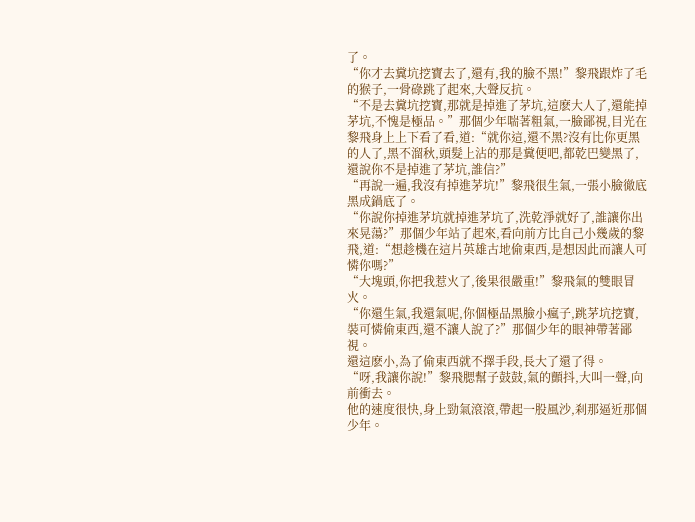了。
“你才去糞坑挖寶去了,還有,我的臉不黑!”黎飛跟炸了毛的猴子,一骨碌跳了起來,大聲反抗。
“不是去糞坑挖寶,那就是掉進了茅坑,這麽大人了,還能掉茅坑,不愧是極品。”那個少年喘著粗氣,一臉鄙視,目光在黎飛身上上下看了看,道:“就你這,還不黑?沒有比你更黑的人了,黑不溜秋,頭髮上沾的那是糞便吧,都乾巴變黑了,還說你不是掉進了茅坑,誰信?”
“再說一遍,我沒有掉進茅坑!”黎飛很生氣,一張小臉徹底黑成鍋底了。
“你說你掉進茅坑就掉進茅坑了,洗乾淨就好了,誰讓你出來晃蕩?”那個少年站了起來,看向前方比自己小幾歲的黎飛,道:“想趁機在這片英雄古地偷東西,是想因此而讓人可憐你嗎?”
“大塊頭,你把我惹火了,後果很嚴重!”黎飛氣的雙眼冒火。
“你還生氣,我還氣呢,你個極品黑臉小瘋子,跳茅坑挖寶,裝可憐偷東西,還不讓人說了?”那個少年的眼神帶著鄙視。
還這麽小,為了偷東西就不擇手段,長大了還了得。
“呀,我讓你說!”黎飛腮幫子鼓鼓,氣的顫抖,大叫一聲,向前衝去。
他的速度很快,身上勁氣滾滾,帶起一股風沙,刹那逼近那個少年。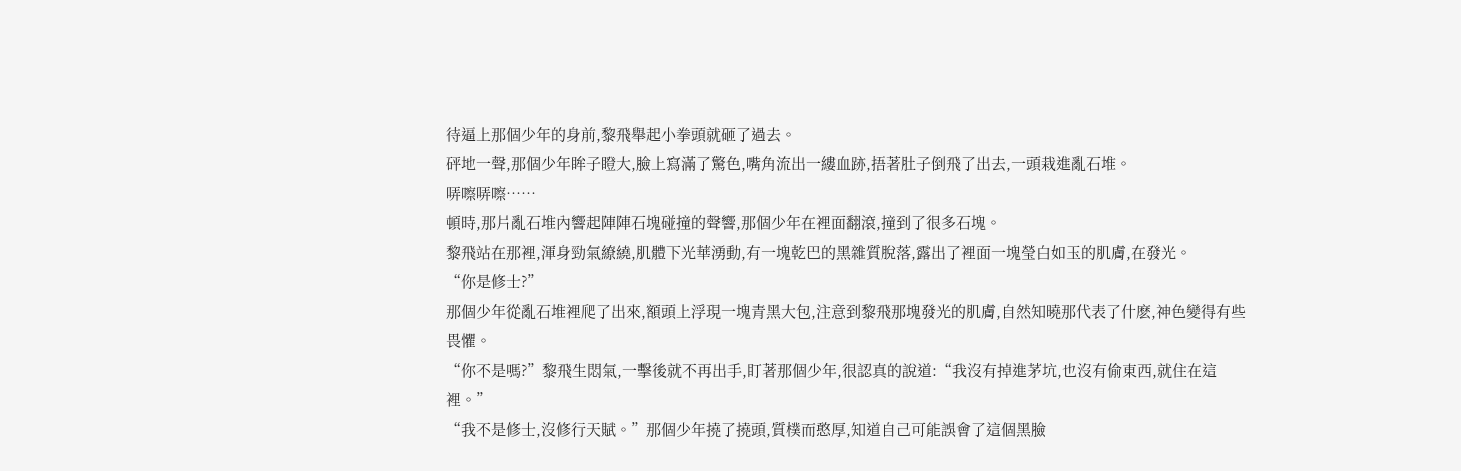待逼上那個少年的身前,黎飛舉起小拳頭就砸了過去。
砰地一聲,那個少年眸子瞪大,臉上寫滿了驚色,嘴角流出一縷血跡,捂著肚子倒飛了出去,一頭栽進亂石堆。
哢嚓哢嚓……
頓時,那片亂石堆內響起陣陣石塊碰撞的聲響,那個少年在裡面翻滾,撞到了很多石塊。
黎飛站在那裡,渾身勁氣繚繞,肌體下光華湧動,有一塊乾巴的黑雜質脫落,露出了裡面一塊瑩白如玉的肌膚,在發光。
“你是修士?”
那個少年從亂石堆裡爬了出來,額頭上浮現一塊青黑大包,注意到黎飛那塊發光的肌膚,自然知曉那代表了什麽,神色變得有些畏懼。
“你不是嗎?”黎飛生悶氣,一擊後就不再出手,盯著那個少年,很認真的說道:“我沒有掉進茅坑,也沒有偷東西,就住在這裡。”
“我不是修士,沒修行天賦。”那個少年撓了撓頭,質樸而憨厚,知道自己可能誤會了這個黑臉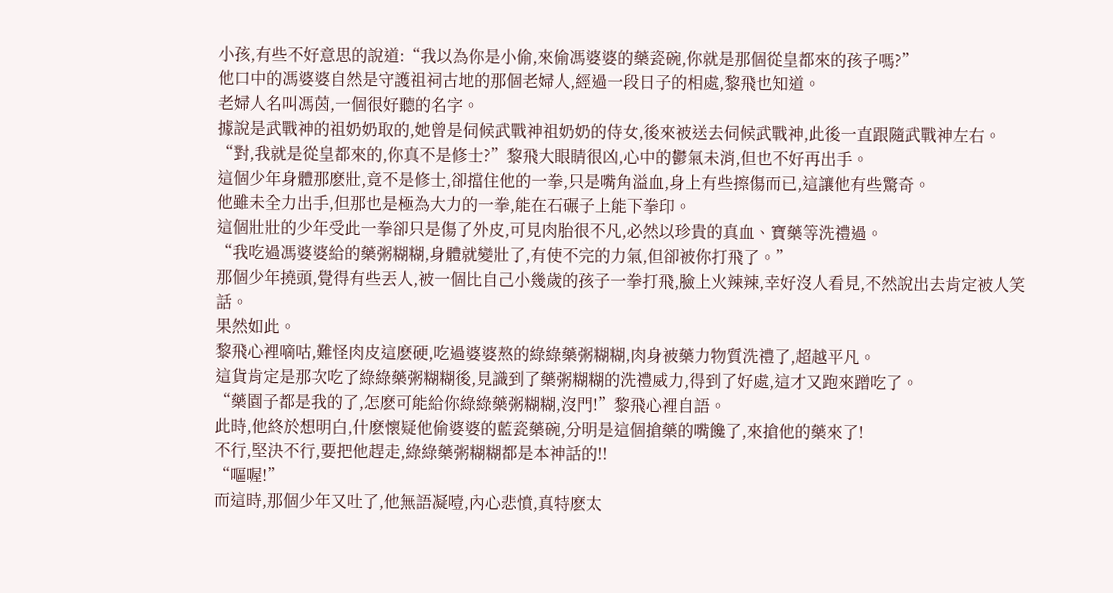小孩,有些不好意思的說道:“我以為你是小偷,來偷馮婆婆的藥瓷碗,你就是那個從皇都來的孩子嗎?”
他口中的馮婆婆自然是守護祖祠古地的那個老婦人,經過一段日子的相處,黎飛也知道。
老婦人名叫馮茵,一個很好聽的名字。
據說是武戰神的祖奶奶取的,她曾是伺候武戰神祖奶奶的侍女,後來被送去伺候武戰神,此後一直跟隨武戰神左右。
“對,我就是從皇都來的,你真不是修士?”黎飛大眼睛很凶,心中的鬱氣未消,但也不好再出手。
這個少年身體那麽壯,竟不是修士,卻擋住他的一拳,只是嘴角溢血,身上有些擦傷而已,這讓他有些驚奇。
他雖未全力出手,但那也是極為大力的一拳,能在石碾子上能下拳印。
這個壯壯的少年受此一拳卻只是傷了外皮,可見肉胎很不凡,必然以珍貴的真血、寶藥等洗禮過。
“我吃過馮婆婆給的藥粥糊糊,身體就變壯了,有使不完的力氣,但卻被你打飛了。”
那個少年撓頭,覺得有些丟人,被一個比自己小幾歲的孩子一拳打飛,臉上火辣辣,幸好沒人看見,不然說出去肯定被人笑話。
果然如此。
黎飛心裡嘀咕,難怪肉皮這麽硬,吃過婆婆熬的綠綠藥粥糊糊,肉身被藥力物質洗禮了,超越平凡。
這貨肯定是那次吃了綠綠藥粥糊糊後,見識到了藥粥糊糊的洗禮威力,得到了好處,這才又跑來蹭吃了。
“藥園子都是我的了,怎麽可能給你綠綠藥粥糊糊,沒門!”黎飛心裡自語。
此時,他終於想明白,什麽懷疑他偷婆婆的藍瓷藥碗,分明是這個搶藥的嘴饞了,來搶他的藥來了!
不行,堅決不行,要把他趕走,綠綠藥粥糊糊都是本神話的!!
“嘔喔!”
而這時,那個少年又吐了,他無語凝噎,內心悲憤,真特麽太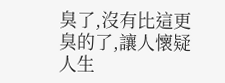臭了,沒有比這更臭的了,讓人懷疑人生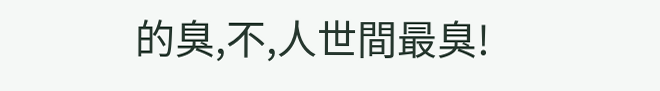的臭,不,人世間最臭!